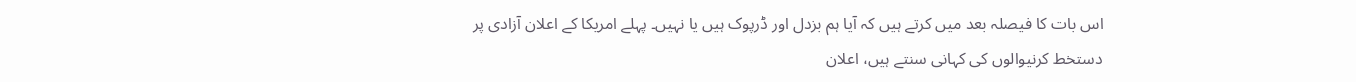اس بات کا فیصلہ بعد میں کرتے ہیں کہ آیا ہم بزدل اور ڈرپوک ہیں یا نہیں۔ پہلے امریکا کے اعلان آزادی پر دستخط کرنیوالوں کی کہانی سنتے ہیں، اعلان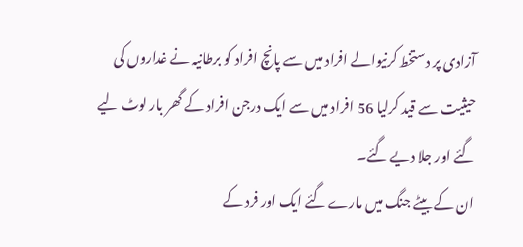آزادی پر دستخط کرنیوالے افراد میں سے پانچ افراد کو برطانیہ نے غداروں کی حیثیت سے قید کرلیا 56 افراد میں سے ایک درجن افراد کے گھر بار لوٹ لیے گئے اور جلا دیے گئے۔
ان کے بیٹے جنگ میں مارے گئے ایک اور فرد کے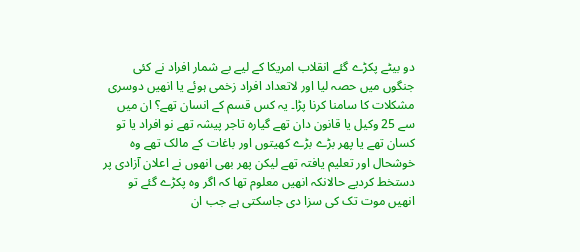دو بیٹے پکڑے گئے انقلاب امریکا کے لیے بے شمار افراد نے کئی جنگوں میں حصہ لیا اور لاتعداد افراد زخمی ہوئے یا انھیں دوسری مشکلات کا سامنا کرنا پڑا۔ یہ کس قسم کے انسان تھے؟ ان میں سے 25 وکیل یا قانون دان تھے گیارہ تاجر پیشہ تھے نو افراد یا تو کسان تھے یا پھر بڑے بڑے کھیتوں اور باغات کے مالک تھے وہ خوشحال اور تعلیم یافتہ تھے لیکن پھر بھی انھوں نے اعلان آزادی پر دستخط کردیے حالانکہ انھیں معلوم تھا کہ اگر وہ پکڑے گئے تو انھیں موت تک کی سزا دی جاسکتی ہے جب ان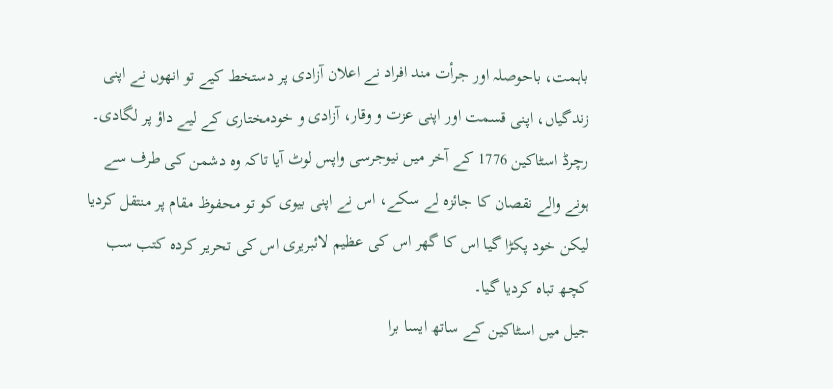باہمت، باحوصلہ اور جرأت مند افراد نے اعلان آزادی پر دستخط کیے تو انھوں نے اپنی زندگیاں، اپنی قسمت اور اپنی عزت و وقار، آزادی و خودمختاری کے لیے داؤ پر لگادی۔ رچرڈ اسٹاکین 1776 کے آخر میں نیوجرسی واپس لوٹ آیا تاکہ وہ دشمن کی طرف سے ہونے والے نقصان کا جائزہ لے سکے، اس نے اپنی بیوی کو تو محفوظ مقام پر منتقل کردیا لیکن خود پکڑا گیا اس کا گھر اس کی عظیم لائبریری اس کی تحریر کردہ کتب سب کچھ تباہ کردیا گیا۔
جیل میں اسٹاکین کے ساتھ ایسا برا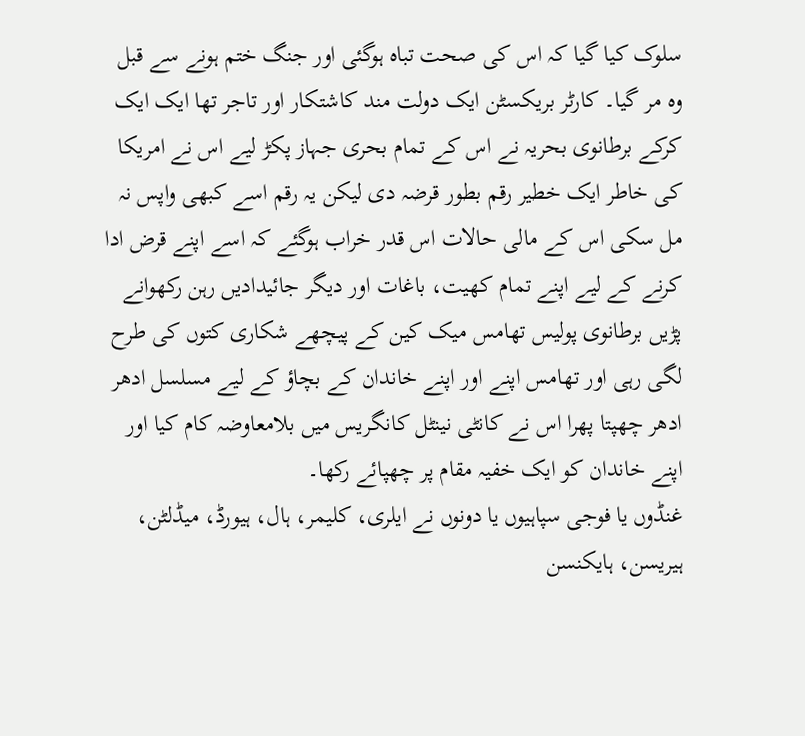سلوک کیا گیا کہ اس کی صحت تباہ ہوگئی اور جنگ ختم ہونے سے قبل وہ مر گیا۔ کارٹر بریکسٹن ایک دولت مند کاشتکار اور تاجر تھا ایک ایک کرکے برطانوی بحریہ نے اس کے تمام بحری جہاز پکڑ لیے اس نے امریکا کی خاطر ایک خطیر رقم بطور قرضہ دی لیکن یہ رقم اسے کبھی واپس نہ مل سکی اس کے مالی حالات اس قدر خراب ہوگئے کہ اسے اپنے قرض ادا کرنے کے لیے اپنے تمام کھیت، باغات اور دیگر جائیدادیں رہن رکھوانے پڑیں برطانوی پولیس تھامس میک کین کے پیچھے شکاری کتوں کی طرح لگی رہی اور تھامس اپنے اور اپنے خاندان کے بچاؤ کے لیے مسلسل ادھر ادھر چھپتا پھرا اس نے کانٹی نینٹل کانگریس میں بلامعاوضہ کام کیا اور اپنے خاندان کو ایک خفیہ مقام پر چھپائے رکھا۔
غنڈوں یا فوجی سپاہیوں یا دونوں نے ایلری، کلیمر، ہال، ہیورڈ، میڈلٹن، ہیریسن، ہایکنسن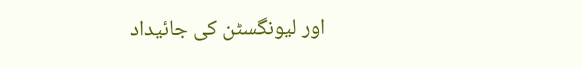اور لیونگسٹن کی جائیداد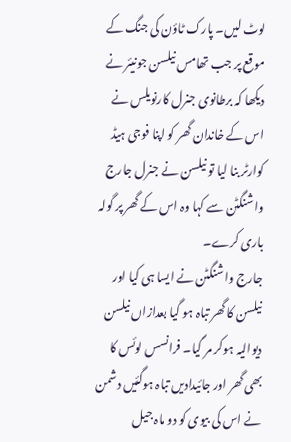لوٹ لیں۔ پارک ٹاؤن کی جنگ کے موقع پر جب تھامس نیلسن جونیئر نے دیکھا کہ برطانوی جنرل کارنویلس نے اس کے خاندان گھر کو اپنا فوجی ہیڈ کوارٹر بنا لیا تو نیلسن نے جنرل جارج واشنگٹن سے کہا وہ اس کے گھر پر گولہ باری کرے۔
جارج واشنگٹن نے ایسا ہی کیا اور نیلسن کا گھر تباہ ہو گیا بعدازاں نیلسن دیوالیہ ہوکر مر گیا۔ فرانسس لوئس کا بھی گھر اور جائیدادیں تباہ ہوگئیں دشمن نے اس کی بیوی کو دو ماہ جیل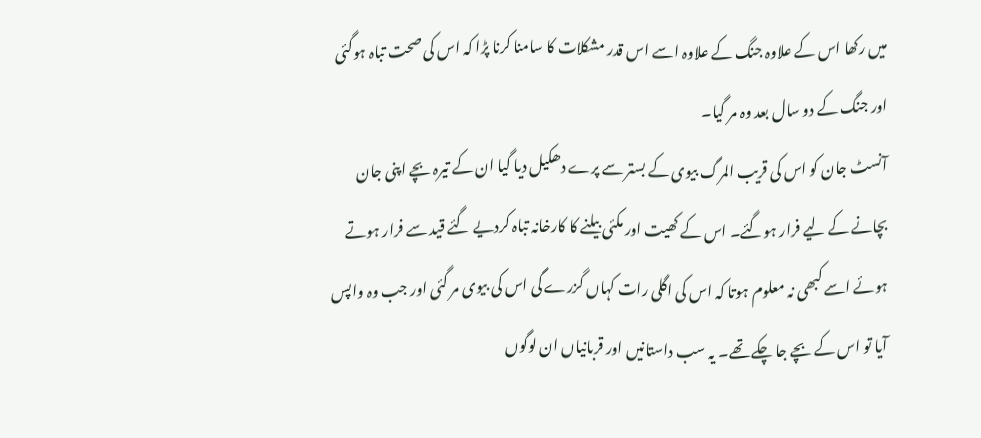میں رکھا اس کے علاوہ جنگ کے علاوہ اسے اس قدر مشکلات کا سامنا کرنا پڑا کہ اس کی صحت تباہ ہوگئی اور جنگ کے دو سال بعد وہ مر گیا۔
آنسٹ جان کو اس کی قریب المرگ بیوی کے بستر سے پرے دھکیل دیا گیا ان کے تیرہ بچے اپنی جان بچانے کے لیے فرار ہوگئے۔ اس کے کھیت اور مکئی بیلنے کا کارخانہ تباہ کردیے گئے قید سے فرار ہوتے ہوئے اسے کبھی نہ معلوم ہوتا کہ اس کی اگلی رات کہاں گزرے گی اس کی بیوی مر گئی اور جب وہ واپس آیا تو اس کے بچے جا چکے تھے۔ یہ سب داستانیں اور قربانیاں ان لوگوں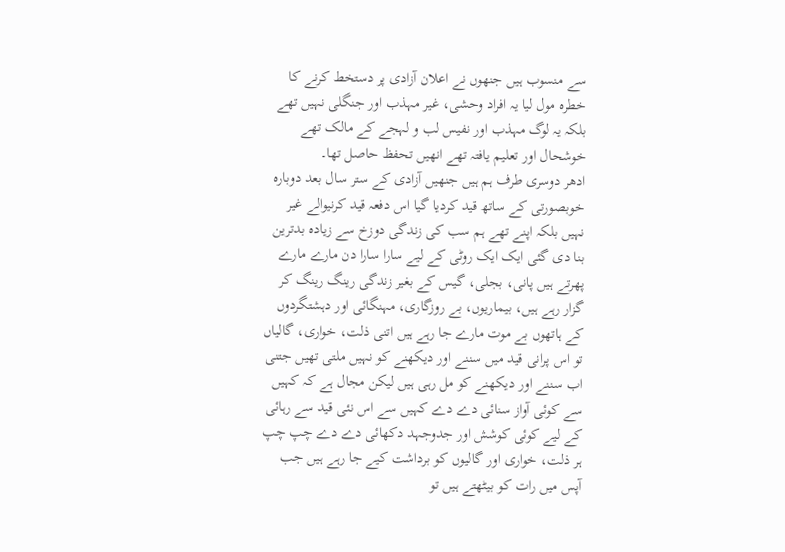سے منسوب ہیں جنھوں نے اعلان آزادی پر دستخط کرنے کا خطرہ مول لیا یہ افراد وحشی، غیر مہذب اور جنگلی نہیں تھے بلکہ یہ لوگ مہذب اور نفیس لب و لہجے کے مالک تھے خوشحال اور تعلیم یافتہ تھے انھیں تحفظ حاصل تھا۔
ادھر دوسری طرف ہم ہیں جنھیں آزادی کے ستر سال بعد دوبارہ خوبصورتی کے ساتھ قید کردیا گیا اس دفعہ قید کرنیوالے غیر نہیں بلکہ اپنے تھے ہم سب کی زندگی دوزخ سے زیادہ بدترین بنا دی گئی ایک ایک روٹی کے لیے سارا سارا دن مارے مارے پھرتے ہیں پانی، بجلی، گیس کے بغیر زندگی رینگ رینگ کر گزار رہے ہیں، بیماریوں، بے روزگاری، مہنگائی اور دہشتگردوں کے ہاتھوں بے موت مارے جا رہے ہیں اتنی ذلت، خواری، گالیاں تو اس پرانی قید میں سننے اور دیکھنے کو نہیں ملتی تھیں جتنی اب سننے اور دیکھنے کو مل رہی ہیں لیکن مجال ہے کہ کہیں سے کوئی آواز سنائی دے دے کہیں سے اس نئی قید سے رہائی کے لیے کوئی کوشش اور جدوجہد دکھائی دے دے چپ چپ ہر ذلت، خواری اور گالیوں کو برداشت کیے جا رہے ہیں جب آپس میں رات کو بیٹھتے ہیں تو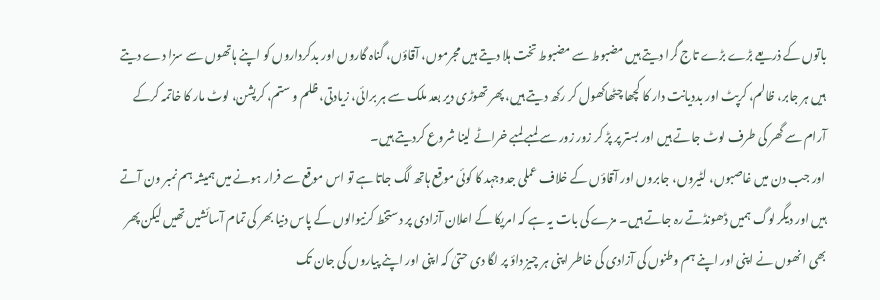باتوں کے ذریعے بڑے بڑے تاج گرا دیتے ہیں مضبوط سے مضبوط تخت ہلا دیتے ہیں مجرموں، آقاؤں، گناہ گاروں اور بدکرداروں کو اپنے ہاتھوں سے سزا دے دیتے ہیں ہر جابر، ظالم، کرپٹ اور بددیانت دار کا کچھا چٹھاکھول کر رکھ دیتے ہیں، پھر تھوڑی دیر بعد ملک سے ہر برائی، زیادتی، ظلم و ستم، کرپشن، لوٹ مار کا خاتمہ کرکے آرام سے گھر کی طرف لوٹ جاتے ہیں اور بستر پر پڑ کر زور زور سے لمبے لمبے خراٹے لینا شروع کردیتے ہیں۔
اور جب دن میں غاصبوں، لٹیروں، جابروں اور آقاؤں کے خلاف عملی جدوجہد کا کوئی موقع ہاتھ لگ جاتا ہے تو اس موقع سے فرار ہونے میں ہمیشہ ہم نمبر ون آتے ہیں اور دیگر لوگ ہمیں ڈھونڈتے رہ جاتے ہیں۔ مزے کی بات یہ ہے کہ امریکا کے اعلان آزادی پر دستخط کرنیوالوں کے پاس دنیا بھر کی تمام آسائشیں تھیں لیکن پھر بھی انھوں نے اپنی اور اپنے ہم وطنوں کی آزادی کی خاطر اپنی ہر چیز داؤ پر لگا دی حتیٰ کہ اپنی اور اپنے پیاروں کی جان تک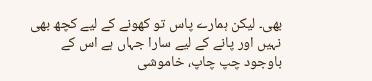بھی۔ لیکن ہمارے پاس تو کھونے کے لیے کچھ بھی نہیں اور پانے کے لیے سارا جہاں ہے اس کے باوجود چپ چاپ، خاموشی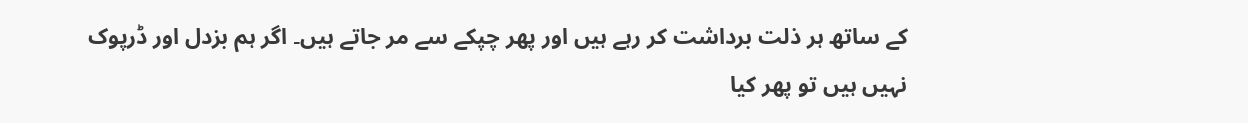کے ساتھ ہر ذلت برداشت کر رہے ہیں اور پھر چپکے سے مر جاتے ہیں۔ اگر ہم بزدل اور ڈرپوک نہیں ہیں تو پھر کیا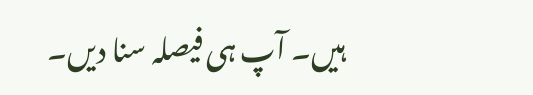ہیں۔ آپ ہی فیصلہ سنا دیں۔